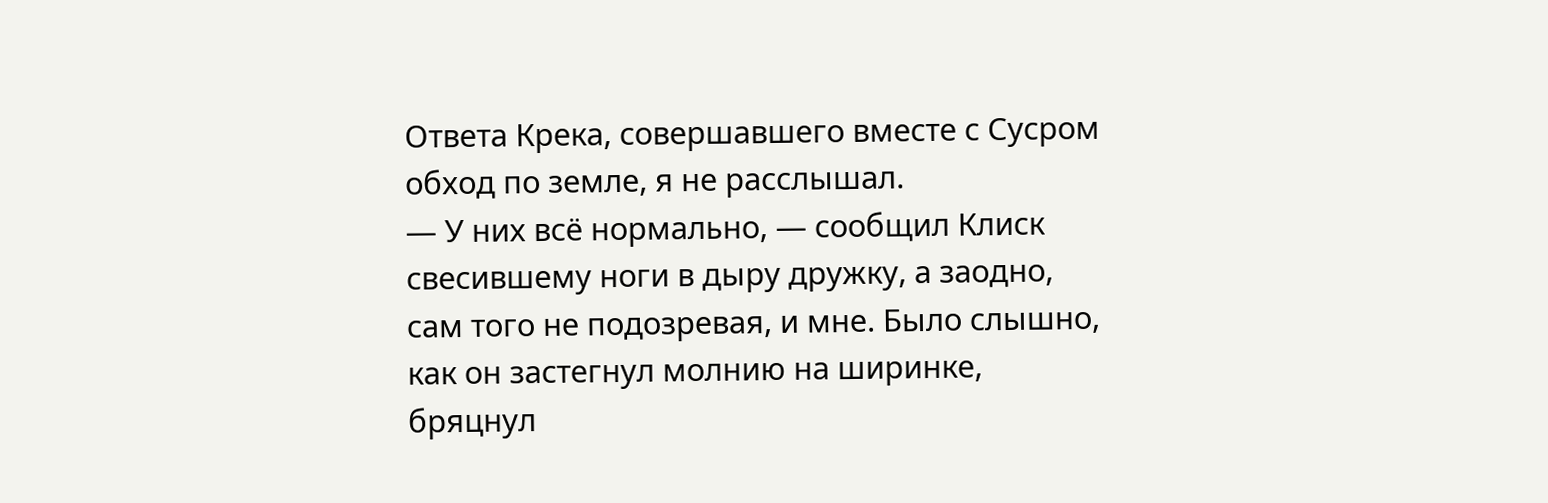Ответа Крека, совершавшего вместе с Сусром обход по земле, я не расслышал.
— У них всё нормально, — сообщил Клиск свесившему ноги в дыру дружку, а заодно, сам того не подозревая, и мне. Было слышно, как он застегнул молнию на ширинке, бряцнул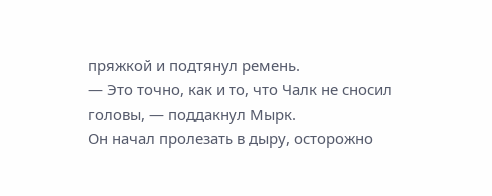пряжкой и подтянул ремень.
— Это точно, как и то, что Чалк не сносил головы, — поддакнул Мырк.
Он начал пролезать в дыру, осторожно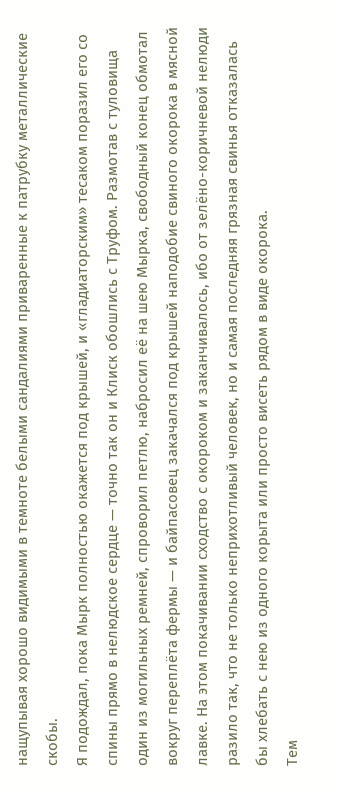нащупывая хорошо видимыми в темноте белыми сандалиями приваренные к патрубку металлические скобы.
Я подождал, пока Мырк полностью окажется под крышей, и «гладиаторским» тесаком поразил его со спины прямо в нелюдское сердце — точно так он и Клиск обошлись с Труфом. Размотав с туловища один из могильных ремней, спроворил петлю, набросил её на шею Мырка, свободный конец обмотал вокруг переплёта фермы — и байпасовец закачался под крышей наподобие свиного окорока в мясной лавке. На этом покачивании сходство с окороком и заканчивалось, ибо от зелёно-коричневой нелюди разило так, что не только неприхотливый человек, но и самая последняя грязная свинья отказалась бы хлебать с нею из одного корыта или просто висеть рядом в виде окорока.
Тем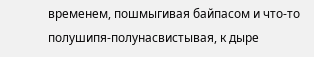временем, пошмыгивая байпасом и что-то полушипя-полунасвистывая, к дыре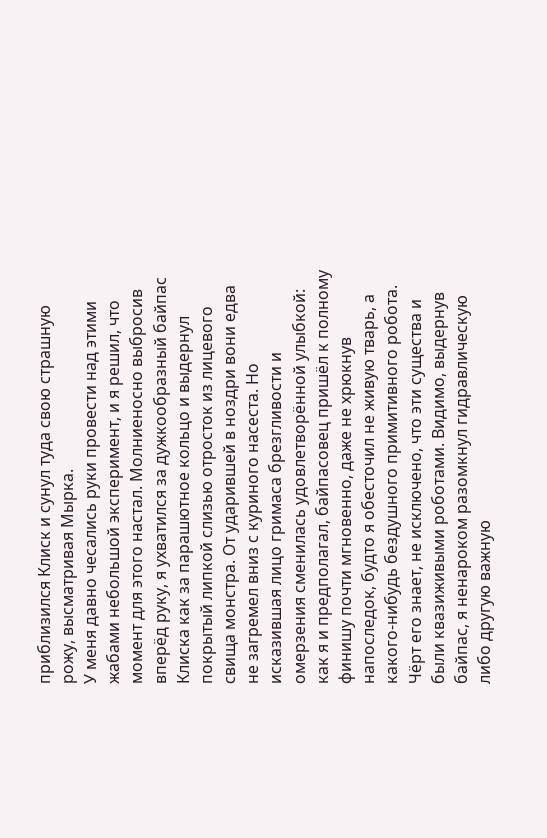приблизился Клиск и сунул туда свою страшную рожу, высматривая Мырка.
У меня давно чесались руки провести над этими жабами небольшой эксперимент, и я решил, что момент для этого настал. Молниеносно выбросив вперёд руку, я ухватился за дужкообразный байпас Клиска как за парашютное кольцо и выдернул покрытый липкой слизью отросток из лицевого свища монстра. От ударившей в ноздри вони едва не загремел вниз с куриного насеста. Но исказившая лицо гримаса брезгливости и омерзения сменилась удовлетворённой улыбкой: как я и предполагал, байпасовец пришёл к полному финишу почти мгновенно, даже не хрюкнув напоследок, будто я обесточил не живую тварь, а какого-нибудь бездушного примитивного робота. Чёрт его знает, не исключено, что эти существа и были квазиживыми роботами. Видимо, выдернув байпас, я ненароком разомкнул гидравлическую либо другую важную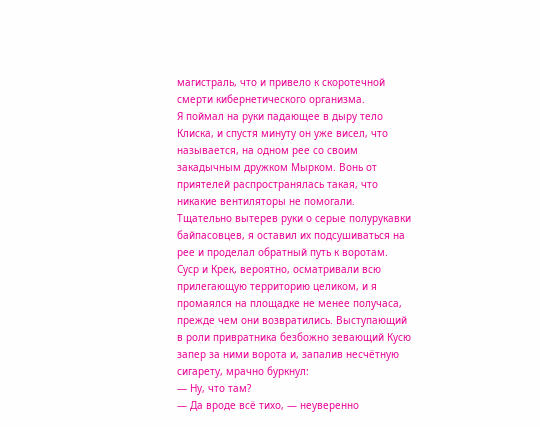магистраль, что и привело к скоротечной смерти кибернетического организма.
Я поймал на руки падающее в дыру тело Клиска, и спустя минуту он уже висел, что называется, на одном рее со своим закадычным дружком Мырком. Вонь от приятелей распространялась такая, что никакие вентиляторы не помогали. Тщательно вытерев руки о серые полурукавки байпасовцев, я оставил их подсушиваться на рее и проделал обратный путь к воротам.
Суср и Крек, вероятно, осматривали всю прилегающую территорию целиком, и я промаялся на площадке не менее получаса, прежде чем они возвратились. Выступающий в роли привратника безбожно зевающий Кусю запер за ними ворота и, запалив несчётную сигарету, мрачно буркнул:
— Ну, что там?
— Да вроде всё тихо, — неуверенно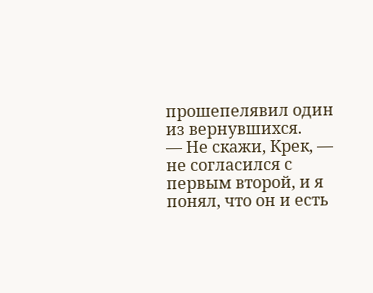прошепелявил один из вернувшихся.
— Не скажи, Крек, — не согласился с первым второй, и я понял, что он и есть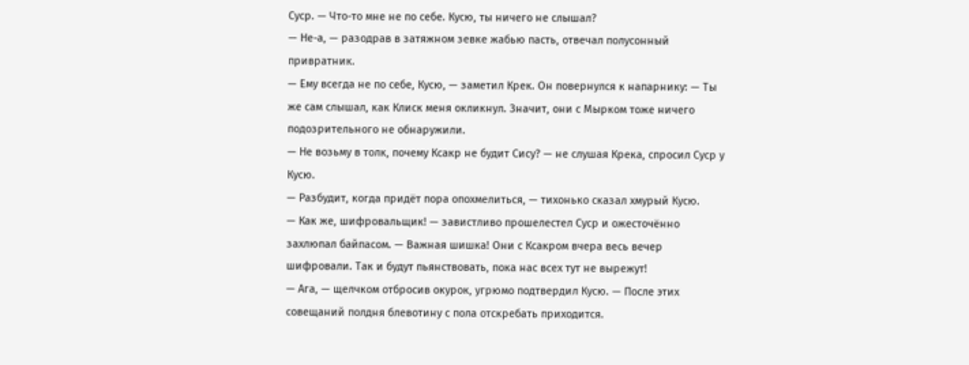Суср. — Что-то мне не по себе. Кусю, ты ничего не слышал?
— Не-а, — разодрав в затяжном зевке жабью пасть, отвечал полусонный привратник.
— Ему всегда не по себе, Кусю, — заметил Крек. Он повернулся к напарнику: — Ты же сам слышал, как Клиск меня окликнул. Значит, они с Мырком тоже ничего подозрительного не обнаружили.
— Не возьму в толк, почему Ксакр не будит Сису? — не слушая Крека, спросил Суср у Кусю.
— Разбудит, когда придёт пора опохмелиться, — тихонько сказал хмурый Кусю.
— Как же, шифровальщик! — завистливо прошелестел Суср и ожесточённо захлюпал байпасом. — Важная шишка! Они с Ксакром вчера весь вечер шифровали. Так и будут пьянствовать, пока нас всех тут не вырежут!
— Ага, — щелчком отбросив окурок, угрюмо подтвердил Кусю. — После этих совещаний полдня блевотину с пола отскребать приходится.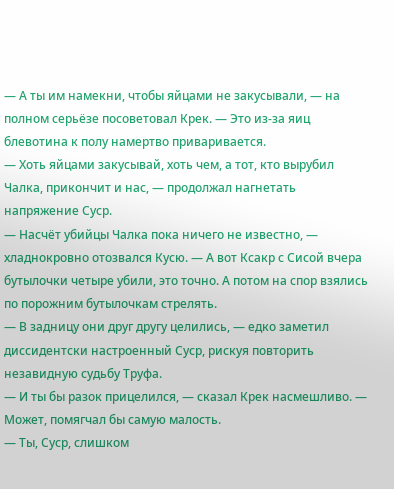— А ты им намекни, чтобы яйцами не закусывали, — на полном серьёзе посоветовал Крек. — Это из-за яиц блевотина к полу намертво приваривается.
— Хоть яйцами закусывай, хоть чем, а тот, кто вырубил Чалка, прикончит и нас, — продолжал нагнетать напряжение Суср.
— Насчёт убийцы Чалка пока ничего не известно, — хладнокровно отозвался Кусю. — А вот Ксакр с Сисой вчера бутылочки четыре убили, это точно. А потом на спор взялись по порожним бутылочкам стрелять.
— В задницу они друг другу целились, — едко заметил диссидентски настроенный Суср, рискуя повторить незавидную судьбу Труфа.
— И ты бы разок прицелился, — сказал Крек насмешливо. — Может, помягчал бы самую малость.
— Ты, Суср, слишком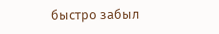быстро забыл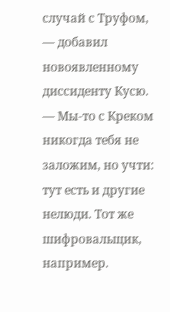случай с Труфом, — добавил новоявленному диссиденту Кусю. — Мы-то с Креком никогда тебя не заложим, но учти: тут есть и другие нелюди. Тот же шифровальщик, например.